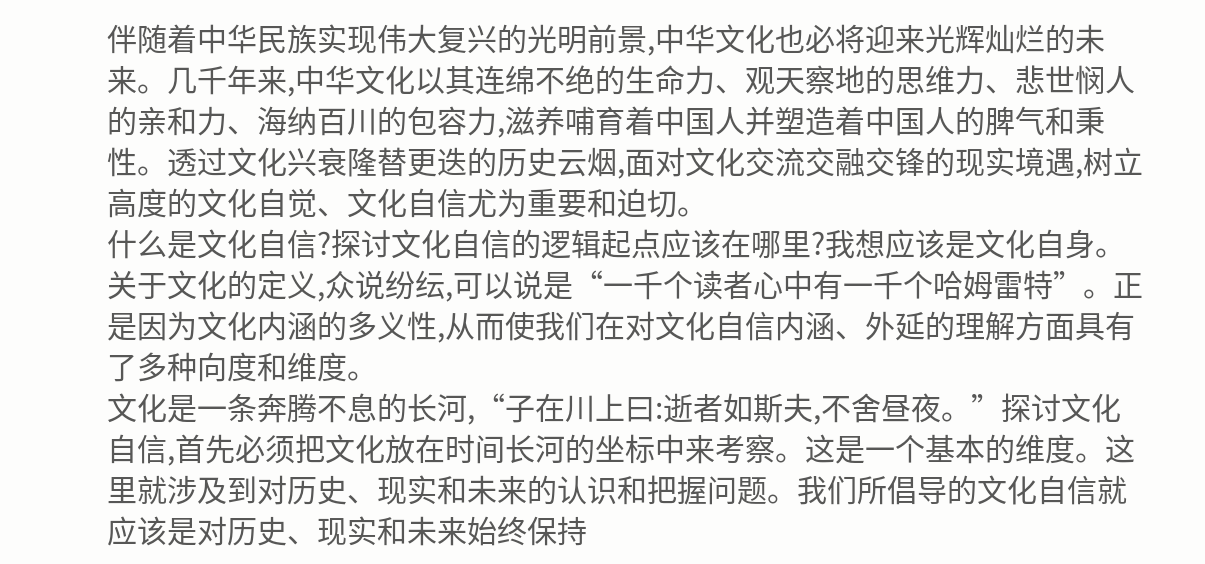伴随着中华民族实现伟大复兴的光明前景,中华文化也必将迎来光辉灿烂的未来。几千年来,中华文化以其连绵不绝的生命力、观天察地的思维力、悲世悯人的亲和力、海纳百川的包容力,滋养哺育着中国人并塑造着中国人的脾气和秉性。透过文化兴衰隆替更迭的历史云烟,面对文化交流交融交锋的现实境遇,树立高度的文化自觉、文化自信尤为重要和迫切。
什么是文化自信?探讨文化自信的逻辑起点应该在哪里?我想应该是文化自身。关于文化的定义,众说纷纭,可以说是“一千个读者心中有一千个哈姆雷特”。正是因为文化内涵的多义性,从而使我们在对文化自信内涵、外延的理解方面具有了多种向度和维度。
文化是一条奔腾不息的长河,“子在川上曰:逝者如斯夫,不舍昼夜。”探讨文化自信,首先必须把文化放在时间长河的坐标中来考察。这是一个基本的维度。这里就涉及到对历史、现实和未来的认识和把握问题。我们所倡导的文化自信就应该是对历史、现实和未来始终保持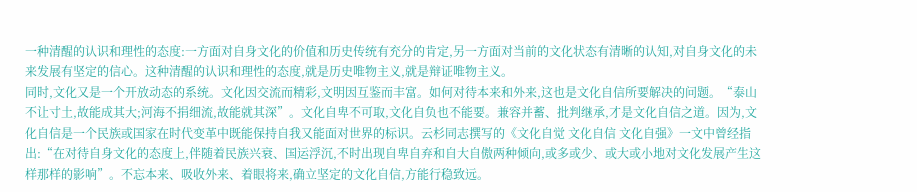一种清醒的认识和理性的态度:一方面对自身文化的价值和历史传统有充分的肯定,另一方面对当前的文化状态有清晰的认知,对自身文化的未来发展有坚定的信心。这种清醒的认识和理性的态度,就是历史唯物主义,就是辩证唯物主义。
同时,文化又是一个开放动态的系统。文化因交流而精彩,文明因互鉴而丰富。如何对待本来和外来,这也是文化自信所要解决的问题。“泰山不让寸土,故能成其大;河海不捐细流,故能就其深”。文化自卑不可取,文化自负也不能要。兼容并蓄、批判继承,才是文化自信之道。因为,文化自信是一个民族或国家在时代变革中既能保持自我又能面对世界的标识。云杉同志撰写的《文化自觉 文化自信 文化自强》一文中曾经指出:“在对待自身文化的态度上,伴随着民族兴衰、国运浮沉,不时出现自卑自弃和自大自傲两种倾向,或多或少、或大或小地对文化发展产生这样那样的影响”。不忘本来、吸收外来、着眼将来,确立坚定的文化自信,方能行稳致远。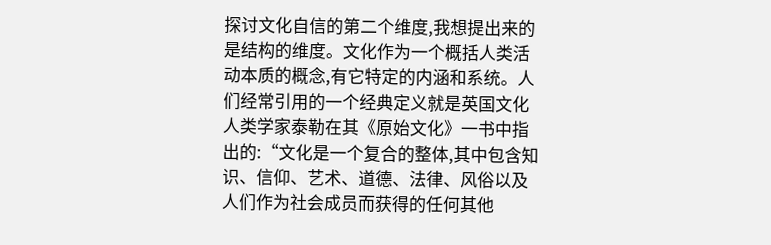探讨文化自信的第二个维度,我想提出来的是结构的维度。文化作为一个概括人类活动本质的概念,有它特定的内涵和系统。人们经常引用的一个经典定义就是英国文化人类学家泰勒在其《原始文化》一书中指出的:“文化是一个复合的整体,其中包含知识、信仰、艺术、道德、法律、风俗以及人们作为社会成员而获得的任何其他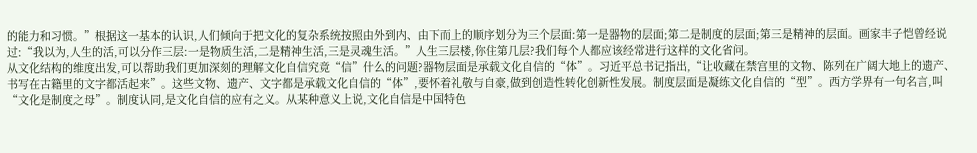的能力和习惯。”根据这一基本的认识,人们倾向于把文化的复杂系统按照由外到内、由下而上的顺序划分为三个层面:第一是器物的层面;第二是制度的层面;第三是精神的层面。画家丰子恺曾经说过:“我以为,人生的活,可以分作三层:一是物质生活,二是精神生活,三是灵魂生活。”人生三层楼,你住第几层?我们每个人都应该经常进行这样的文化省问。
从文化结构的维度出发,可以帮助我们更加深刻的理解文化自信究竟“信”什么的问题?器物层面是承载文化自信的“体”。习近平总书记指出,“让收藏在禁宫里的文物、陈列在广阔大地上的遗产、书写在古籍里的文字都活起来”。这些文物、遗产、文字都是承载文化自信的“体”,要怀着礼敬与自豪,做到创造性转化创新性发展。制度层面是凝练文化自信的“型”。西方学界有一句名言,叫“文化是制度之母”。制度认同,是文化自信的应有之义。从某种意义上说,文化自信是中国特色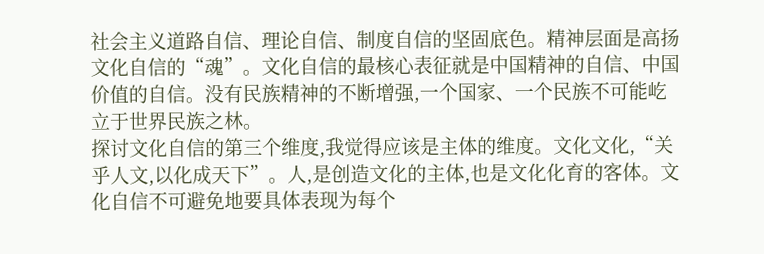社会主义道路自信、理论自信、制度自信的坚固底色。精神层面是高扬文化自信的“魂”。文化自信的最核心表征就是中国精神的自信、中国价值的自信。没有民族精神的不断增强,一个国家、一个民族不可能屹立于世界民族之林。
探讨文化自信的第三个维度,我觉得应该是主体的维度。文化文化,“关乎人文,以化成天下”。人,是创造文化的主体,也是文化化育的客体。文化自信不可避免地要具体表现为每个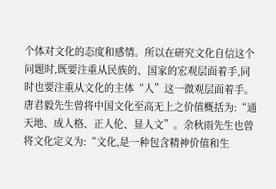个体对文化的态度和感情。所以在研究文化自信这个问题时,既要注重从民族的、国家的宏观层面着手,同时也要注重从文化的主体“人”这一微观层面着手。唐君毅先生曾将中国文化至高无上之价值概括为:“通天地、成人格、正人伦、显人文”。余秋雨先生也曾将文化定义为:“文化,是一种包含精神价值和生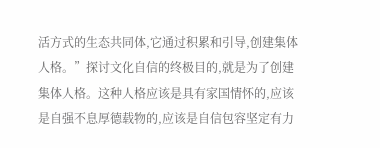活方式的生态共同体,它通过积累和引导,创建集体人格。”探讨文化自信的终极目的,就是为了创建集体人格。这种人格应该是具有家国情怀的,应该是自强不息厚德载物的,应该是自信包容坚定有力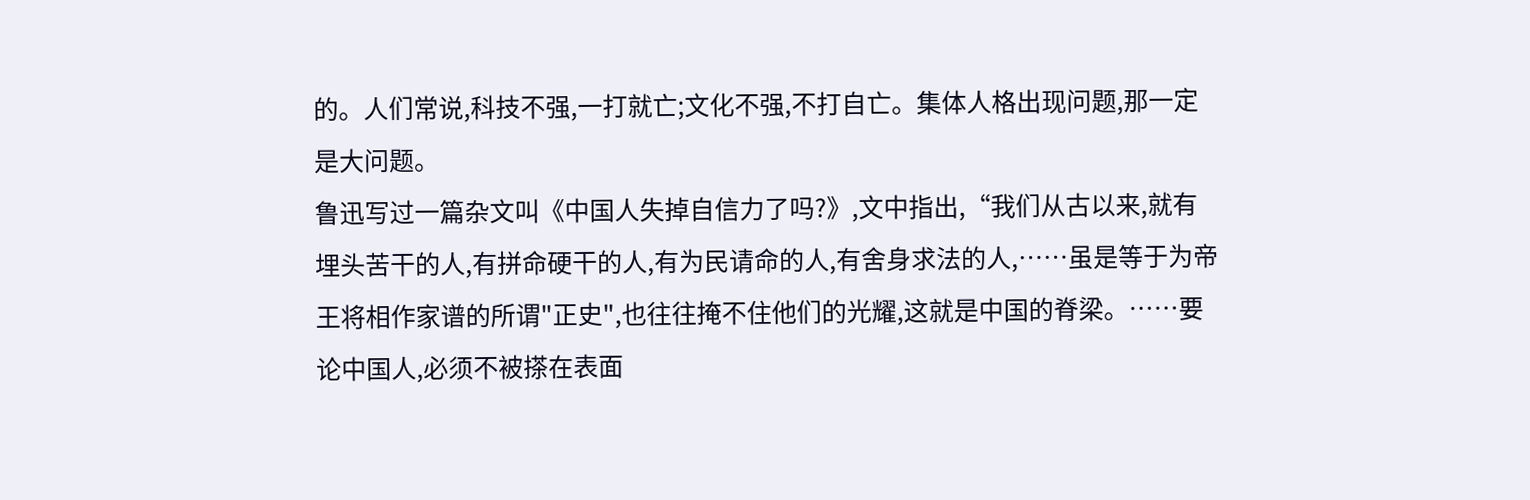的。人们常说,科技不强,一打就亡;文化不强,不打自亡。集体人格出现问题,那一定是大问题。
鲁迅写过一篇杂文叫《中国人失掉自信力了吗?》,文中指出,“我们从古以来,就有埋头苦干的人,有拼命硬干的人,有为民请命的人,有舍身求法的人,……虽是等于为帝王将相作家谱的所谓"正史",也往往掩不住他们的光耀,这就是中国的脊梁。……要论中国人,必须不被搽在表面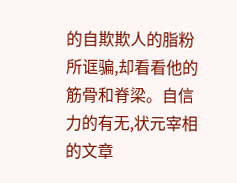的自欺欺人的脂粉所诓骗,却看看他的筋骨和脊梁。自信力的有无,状元宰相的文章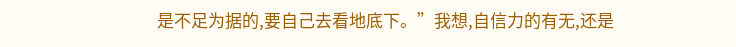是不足为据的,要自己去看地底下。”我想,自信力的有无,还是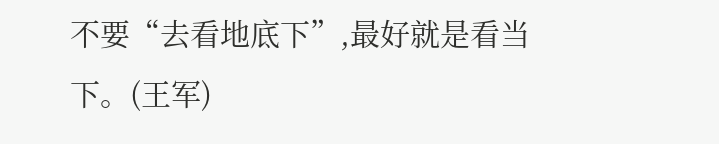不要“去看地底下”,最好就是看当下。(王军)